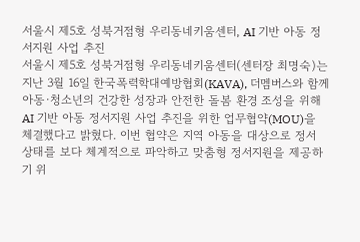서울시 제5호 성북거점형 우리동네키움센터, AI 기반 아동 정서지원 사업 추진
서울시 제5호 성북거점형 우리동네키움센터(센터장 최명숙)는 지난 3월 16일 한국폭력학대예방협회(KAVA), 더멤버스와 함께 아동·청소년의 건강한 성장과 안전한 돌봄 환경 조성을 위해 AI 기반 아동 정서지원 사업 추진을 위한 업무협약(MOU)을 체결했다고 밝혔다. 이번 협약은 지역 아동을 대상으로 정서 상태를 보다 체계적으로 파악하고 맞춤형 정서지원을 제공하기 위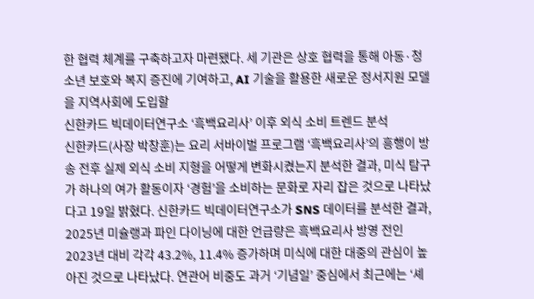한 협력 체계를 구축하고자 마련됐다. 세 기관은 상호 협력을 통해 아동·청소년 보호와 복지 증진에 기여하고, AI 기술을 활용한 새로운 정서지원 모델을 지역사회에 도입할
신한카드 빅데이터연구소 ‘흑백요리사’ 이후 외식 소비 트렌드 분석
신한카드(사장 박창훈)는 요리 서바이벌 프로그램 ‘흑백요리사’의 흥행이 방송 전후 실제 외식 소비 지형을 어떻게 변화시켰는지 분석한 결과, 미식 탐구가 하나의 여가 활동이자 ‘경험’을 소비하는 문화로 자리 잡은 것으로 나타났다고 19일 밝혔다. 신한카드 빅데이터연구소가 SNS 데이터를 분석한 결과, 2025년 미슐랭과 파인 다이닝에 대한 언급량은 흑백요리사 방영 전인 2023년 대비 각각 43.2%, 11.4% 증가하며 미식에 대한 대중의 관심이 높아진 것으로 나타났다. 연관어 비중도 과거 ‘기념일’ 중심에서 최근에는 ‘셰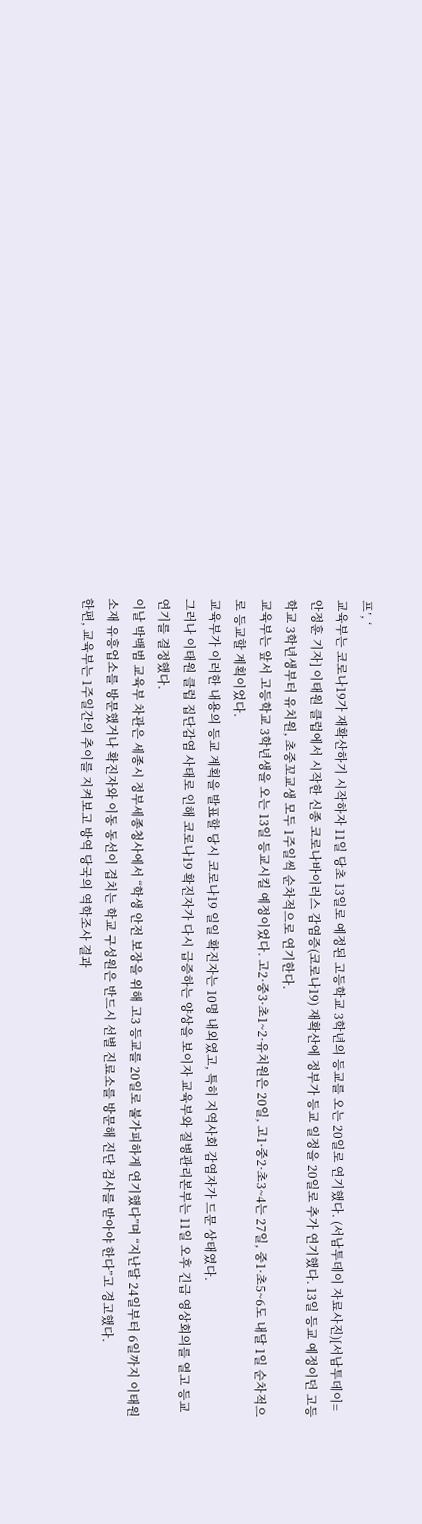프’, ‘
교육부는 코로나19가 재확산하기 시작하자 11일 당초 13일로 예정된 고등학교 3학년의 등교를 오는 20일로 연기했다. (서남투데이 자료사진)[서남투데이=안정훈 기자] 이태원 클럽에서 시작한 신종 코로나바이러스 감염증(코로나19) 재확산에 정부가 등교 일정을 20일로 추가 연기했다. 13일 등교 예정이던 고등학교 3학년생부터 유치원, 초중꼬교생 모두 1주일씩 순차적으로 연기한다.
교육부는 앞서 고등학교 3학년생을 오는 13일 등교시킬 예정이었다. 고2·중3·초1~2·유치원은 20일, 고1·중2·초3~4는 27일, 중1·초5~6도 내달 1일 순차적으로 등교할 계획이었다.
교육부가 이러한 내용의 등교 계획을 발표할 당시 코로나19 일일 확진자는 10명 내외였고, 특히 지역사회 감염자가 드문 상태였다.
그러나 이태원 클럽 집단감염 사태로 인해 코로나19 확진자가 다시 급증하는 양상을 보이자 교육부와 질병관리본부는 11일 오후 긴급 영상회의를 열고 등교 연기를 결정했다.
이날 박백범 교육부 차관은 세종시 정부세종청사에서 “학생 안전 보장을 위해 고3 등교를 20일로 불가피하게 연기했다”며 “지난달 24일부터 6일까지 이태원 소재 유흥업소를 방문했거나 확진자와 이동 동선이 겹치는 학교 구성원은 반드시 선별 진료소를 방문해 진단 검사를 받아야 한다”고 경고했다.
한편, 교육부는 1주일간의 추이를 지켜보고 방역 당국의 역학조사 결과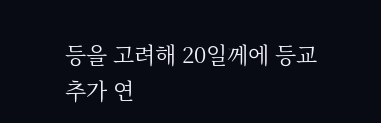등을 고려해 20일께에 등교 추가 연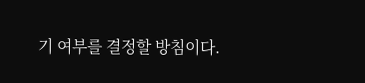기 여부를 결정할 방침이다.